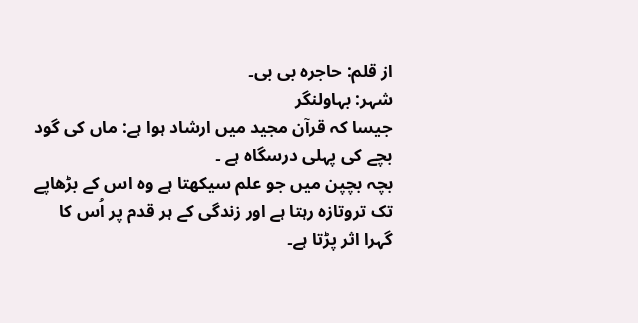از قلم: حاجرہ بی بی۔
شہر: بہاولنگر
جیسا کہ قرآن مجید میں ارشاد ہوا ہے: ماں کی گود بچے کی پہلی درسگاہ ہے ۔
بچہ بچپن میں جو علم سیکھتا ہے وہ اس کے بڑھاپے تک تروتازہ رہتا ہے اور زندگی کے ہر قدم پر اُس کا گہرا اثر پڑتا ہے۔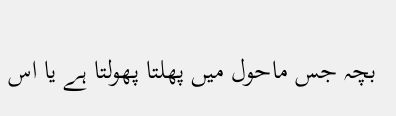بچہ جس ماحول میں پھلتا پھولتا ہے یا اس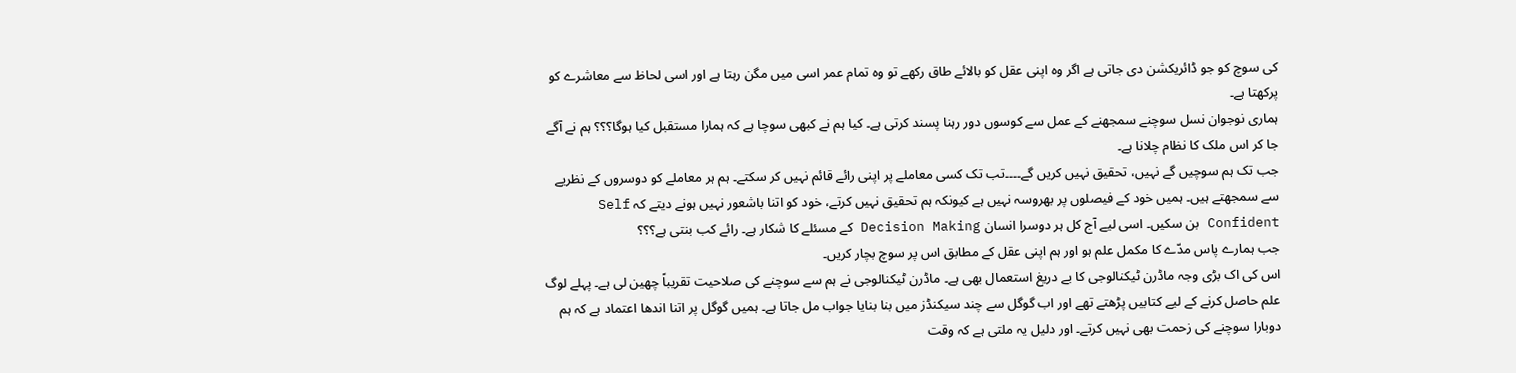کی سوچ کو جو ڈائریکشن دی جاتی ہے اگر وہ اپنی عقل کو بالائے طاق رکھے تو وہ تمام عمر اسی میں مگن رہتا ہے اور اسی لحاظ سے معاشرے کو پرکھتا ہے۔
ہماری نوجوان نسل سوچنے سمجھنے کے عمل سے کوسوں دور رہنا پسند کرتی ہے۔ کیا ہم نے کبھی سوچا ہے کہ ہمارا مستقبل کیا ہوگا؟؟؟ ہم نے آگے جا کر اس ملک کا نظام چلانا ہے۔
جب تک ہم سوچیں گے نہیں، تحقیق نہیں کریں گے۔۔۔۔تب تک کسی معاملے پر اپنی رائے قائم نہیں کر سکتے۔ ہم ہر معاملے کو دوسروں کے نظریے سے سمجھتے ہیں۔ ہمیں خود کے فیصلوں پر بھروسہ نہیں ہے کیونکہ ہم تحقیق نہیں کرتے، خود کو اتنا باشعور نہیں ہونے دیتے کہ Self Confident بن سکیں۔ اسی لیے آج کل ہر دوسرا انسان Decision Making کے مسئلے کا شکار ہے۔ رائے کب بنتی ہے؟؟؟
جب ہمارے پاس مدّے کا مکمل علم ہو اور ہم اپنی عقل کے مطابق اس پر سوچ بچار کریں۔
اس کی اک بڑی وجہ ماڈرن ٹیکنالوجی کا بے دریغ استعمال بھی ہے۔ ماڈرن ٹیکنالوجی نے ہم سے سوچنے کی صلاحیت تقریباً چھین لی ہے۔ پہلے لوگ علم حاصل کرنے کے لیے کتابیں پڑھتے تھے اور اب گوگل سے چند سیکنڈز میں بنا بنایا جواب مل جاتا ہے۔ ہمیں گوگل پر اتنا اندھا اعتماد ہے کہ ہم دوبارا سوچنے کی زحمت بھی نہیں کرتے۔ اور دلیل یہ ملتی ہے کہ وقت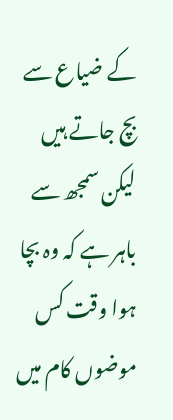کے ضیاع سے بچ جاتے ہیں لیکن سمجھ سے باہر ہے کہ وہ بچا ہوا وقت کس موضوں کام میں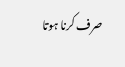صرف کرنا ہوتا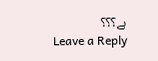ہے؟؟؟
Leave a Reply